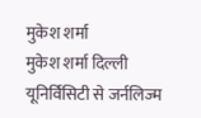मुकेश शर्मा
मुकेश शर्मा दिल्ली यूनिर्विसिटी से जर्नलिज्म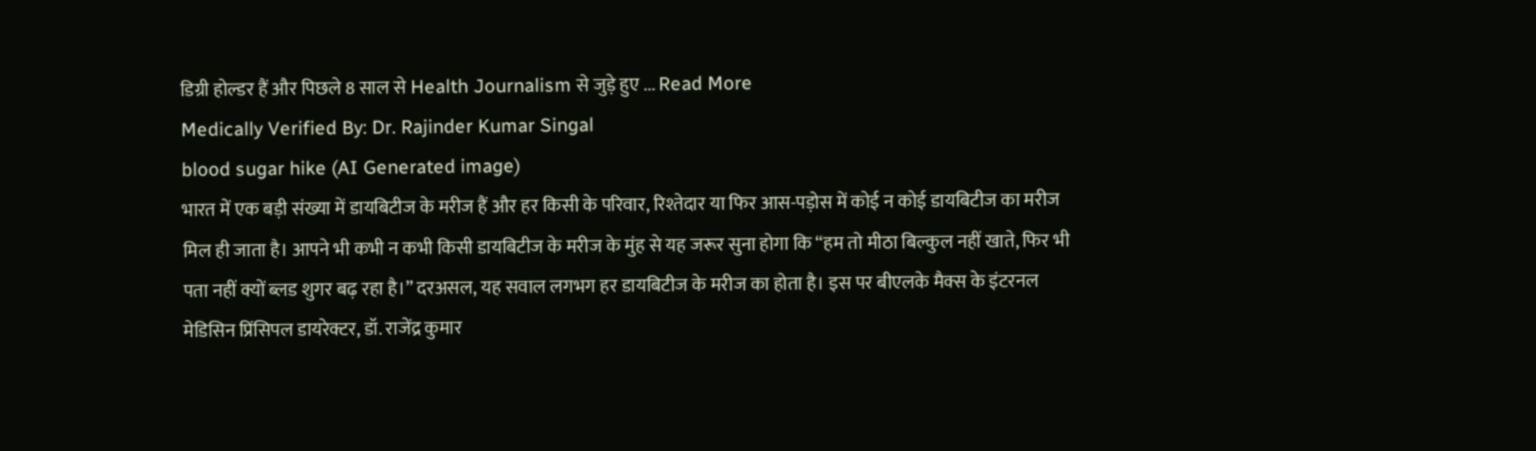डिग्री होल्डर हैं और पिछले 8 साल से Health Journalism से जुड़े हुए ... Read More
Medically Verified By: Dr. Rajinder Kumar Singal
blood sugar hike (AI Generated image)
भारत में एक बड़ी संख्या में डायबिटीज के मरीज हैं और हर किसी के परिवार, रिश्तेदार या फिर आस-पड़ोस में कोई न कोई डायबिटीज का मरीज मिल ही जाता है। आपने भी कभी न कभी किसी डायबिटीज के मरीज के मुंह से यह जरूर सुना होगा कि “हम तो मीठा बिल्कुल नहीं खाते, फिर भी पता नहीं क्यों ब्लड शुगर बढ़ रहा है।” दरअसल, यह सवाल लगभग हर डायबिटीज के मरीज का होता है। इस पर बीएलके मैक्स के इंटरनल मेडिसिन प्रिंसिपल डायरेक्टर, डॉ. राजेंद्र कुमार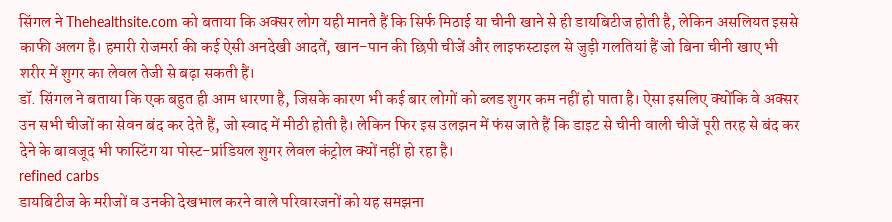सिंगल ने Thehealthsite.com को बताया कि अक्सर लोग यही मानते हैं कि सिर्फ मिठाई या चीनी खाने से ही डायबिटीज होती है, लेकिन असलियत इससे काफी अलग है। हमारी रोजमर्रा की कई ऐसी अनदेखी आदतें, खान-पान की छिपी चीजें और लाइफस्टाइल से जुड़ी गलतियां हैं जो बिना चीनी खाए भी शरीर में शुगर का लेवल तेजी से बढ़ा सकती हैं।
डॉ. सिंगल ने बताया कि एक बहुत ही आम धारणा है, जिसके कारण भी कई बार लोगों को ब्लड शुगर कम नहीं हो पाता है। ऐसा इसलिए क्योंकि वे अक्सर उन सभी चीजों का सेवन बंद कर देते हैं, जो स्वाद में मीठी होती है। लेकिन फिर इस उलझन में फंस जाते हैं कि डाइट से चीनी वाली चीजें पूरी तरह से बंद कर देने के बावजूद भी फास्टिंग या पोस्ट-प्रांडियल शुगर लेवल कंट्रोल क्यों नहीं हो रहा है।
refined carbs
डायबिटीज के मरीजों व उनकी देखभाल करने वाले परिवारजनों को यह समझना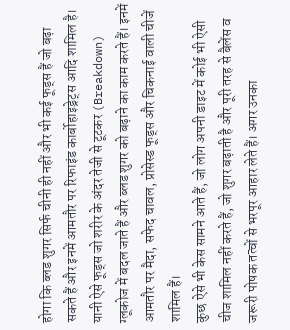होगा कि ब्लड शुगर सिर्फ चीनी ही नहीं और भी कई फूड्स हैं जो बढ़ा सकते हैं और इनमें आमतौर पर रिफाइंड कार्बोहाइड्रेट्स आदि शामिल है। यानी ऐसे फूड्स जो शरीर के अंदर तेजी से टूटकर (Breakdown) ग्लूकोज में बदल जाते हैं और ब्लड शुगर को बढ़ाने का काम करते हैं। इनमें आमतौर पर मैदा, सफेद चावल, प्रोसेस्ड फूड्स और चिकनाई वाली चीजें शामिल हैं।
कुछ ऐसे भी केस सामने आते हैं, जो लोग अपनी डाइट में कोई भी ऐसी चीज शामिल नहीं करते हैं, जो शुगर बढ़ाती है और पूरी तरह से बैलेंस व जरूरी पोषक तत्वों से भरपूर आहार लेते हैं। अगर उनका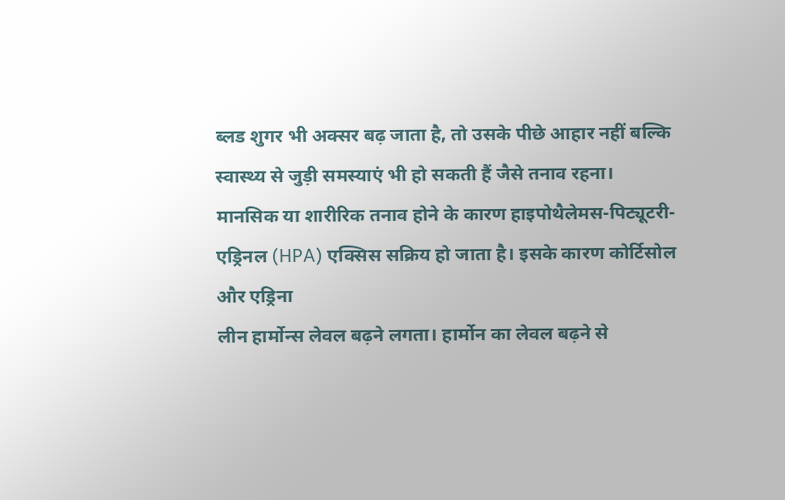ब्लड शुगर भी अक्सर बढ़ जाता है, तो उसके पीछे आहार नहीं बल्कि स्वास्थ्य से जुड़ी समस्याएं भी हो सकती हैं जैसे तनाव रहना। मानसिक या शारीरिक तनाव होने के कारण हाइपोथैलेमस-पिट्यूटरी-एड्रिनल (HPA) एक्सिस सक्रिय हो जाता है। इसके कारण कोर्टिसोल और एड्रिना
लीन हार्मोन्स लेवल बढ़ने लगता। हार्मोन का लेवल बढ़ने से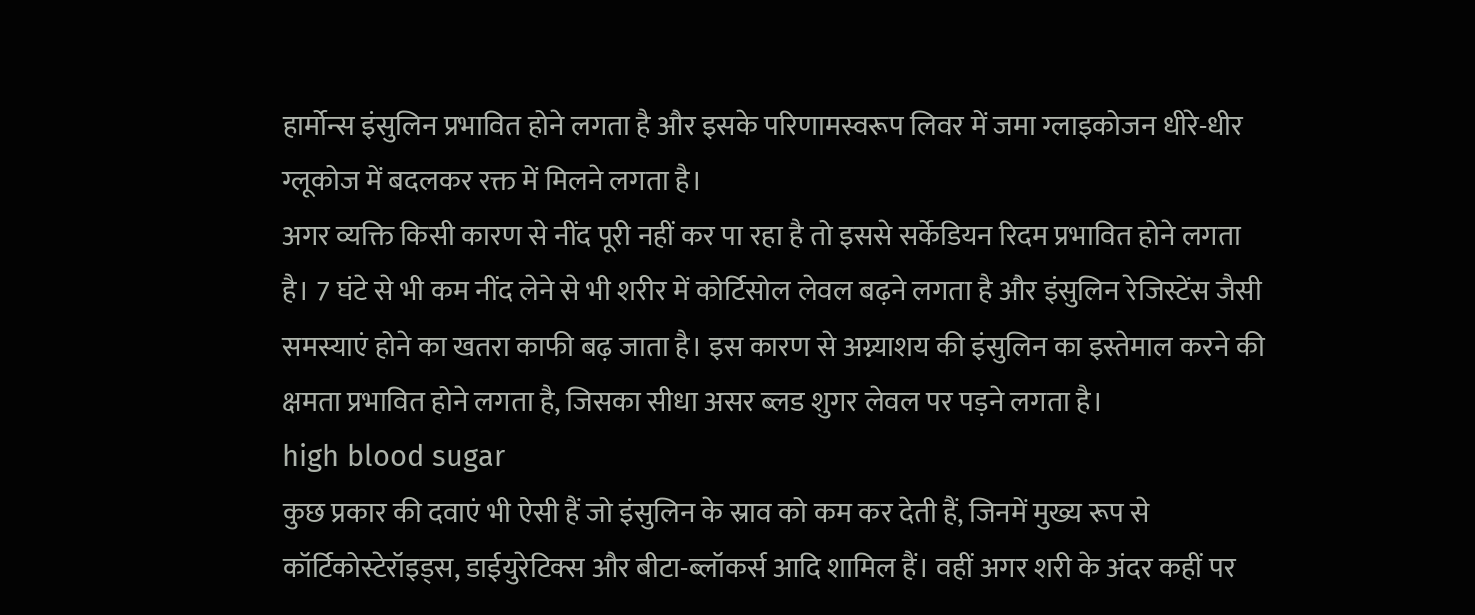हार्मोन्स इंसुलिन प्रभावित होने लगता है और इसके परिणामस्वरूप लिवर में जमा ग्लाइकोजन धीरे-धीर ग्लूकोज में बदलकर रक्त में मिलने लगता है।
अगर व्यक्ति किसी कारण से नींद पूरी नहीं कर पा रहा है तो इससे सर्केडियन रिदम प्रभावित होने लगता है। 7 घंटे से भी कम नींद लेने से भी शरीर में कोर्टिसोल लेवल बढ़ने लगता है और इंसुलिन रेजिस्टेंस जैसी समस्याएं होने का खतरा काफी बढ़ जाता है। इस कारण से अग्न्याशय की इंसुलिन का इस्तेमाल करने की क्षमता प्रभावित होने लगता है, जिसका सीधा असर ब्लड शुगर लेवल पर पड़ने लगता है।
high blood sugar
कुछ प्रकार की दवाएं भी ऐसी हैं जो इंसुलिन के स्राव को कम कर देती हैं, जिनमें मुख्य रूप से कॉर्टिकोस्टेरॉइड्स, डाईयुरेटिक्स और बीटा-ब्लॉकर्स आदि शामिल हैं। वहीं अगर शरी के अंदर कहीं पर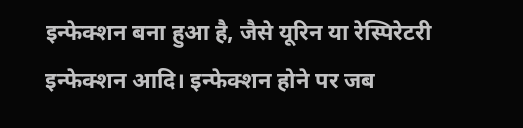इन्फेक्शन बना हुआ है, जैसे यूरिन या रेस्पिरेटरी इन्फेक्शन आदि। इन्फेक्शन होने पर जब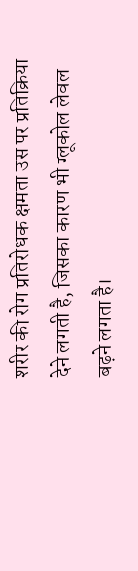शरीर की रोग प्रतिरोधक क्षमता उस पर प्रतिक्रिया देने लगती है, जिसका कारण भी ग्लूकोल लेवल बढ़ने लगता है।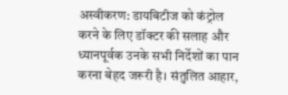अस्वीकरण: डायबिटीज को कंट्रोल करने के लिए डॉक्टर की सलाह और ध्यानपूर्वक उनके सभी निर्देशों का पान करना बेहद जरूरी है। संतुलित आहार,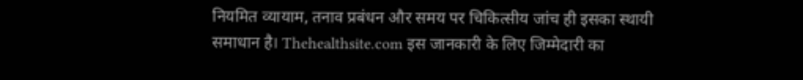नियमित व्यायाम, तनाव प्रबंधन और समय पर चिकित्सीय जांच ही इसका स्थायी समाधान है। Thehealthsite.com इस जानकारी के लिए जिम्मेदारी का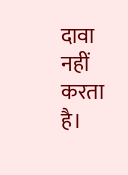दावा नहीं करता है।